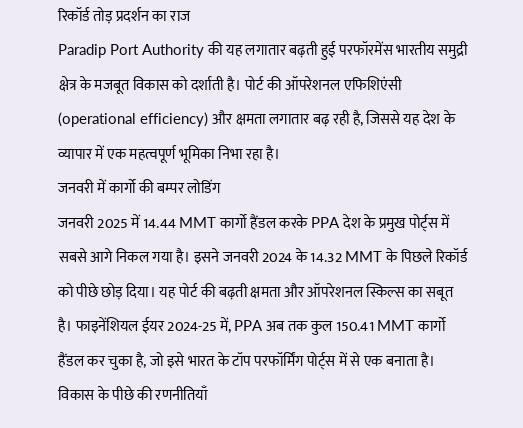रिकॉर्ड तोड़ प्रदर्शन का राज
Paradip Port Authority की यह लगातार बढ़ती हुई परफॉरमेंस भारतीय समुद्री क्षेत्र के मजबूत विकास को दर्शाती है। पोर्ट की ऑपरेशनल एफिशिएंसी (operational efficiency) और क्षमता लगातार बढ़ रही है, जिससे यह देश के व्यापार में एक महत्वपूर्ण भूमिका निभा रहा है।
जनवरी में कार्गो की बम्पर लोडिंग
जनवरी 2025 में 14.44 MMT कार्गो हैंडल करके PPA देश के प्रमुख पोर्ट्स में सबसे आगे निकल गया है। इसने जनवरी 2024 के 14.32 MMT के पिछले रिकॉर्ड को पीछे छोड़ दिया। यह पोर्ट की बढ़ती क्षमता और ऑपरेशनल स्किल्स का सबूत है। फाइनेंशियल ईयर 2024-25 में, PPA अब तक कुल 150.41 MMT कार्गो हैंडल कर चुका है, जो इसे भारत के टॉप परफॉर्मिंग पोर्ट्स में से एक बनाता है।
विकास के पीछे की रणनीतियाँ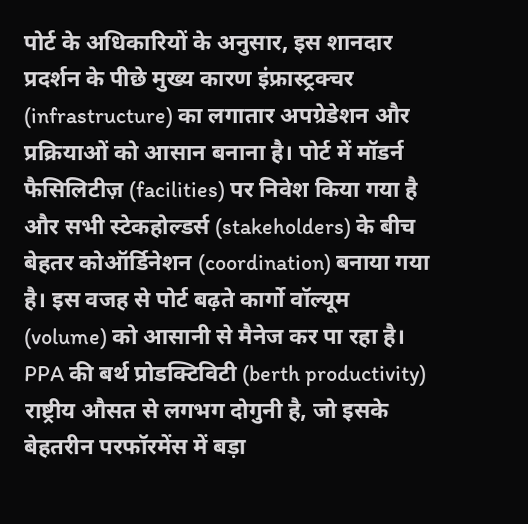पोर्ट के अधिकारियों के अनुसार, इस शानदार प्रदर्शन के पीछे मुख्य कारण इंफ्रास्ट्रक्चर (infrastructure) का लगातार अपग्रेडेशन और प्रक्रियाओं को आसान बनाना है। पोर्ट में मॉडर्न फैसिलिटीज़ (facilities) पर निवेश किया गया है और सभी स्टेकहोल्डर्स (stakeholders) के बीच बेहतर कोऑर्डिनेशन (coordination) बनाया गया है। इस वजह से पोर्ट बढ़ते कार्गो वॉल्यूम (volume) को आसानी से मैनेज कर पा रहा है। PPA की बर्थ प्रोडक्टिविटी (berth productivity) राष्ट्रीय औसत से लगभग दोगुनी है, जो इसके बेहतरीन परफॉरमेंस में बड़ा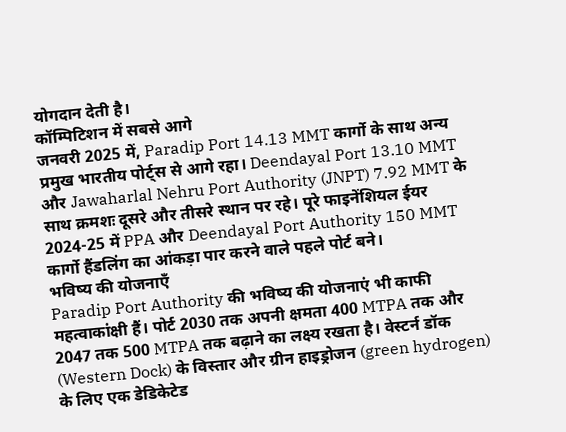योगदान देती है।
कॉम्पिटिशन में सबसे आगे
जनवरी 2025 में, Paradip Port 14.13 MMT कार्गो के साथ अन्य प्रमुख भारतीय पोर्ट्स से आगे रहा। Deendayal Port 13.10 MMT और Jawaharlal Nehru Port Authority (JNPT) 7.92 MMT के साथ क्रमशः दूसरे और तीसरे स्थान पर रहे। पूरे फाइनेंशियल ईयर 2024-25 में PPA और Deendayal Port Authority 150 MMT कार्गो हैंडलिंग का आंकड़ा पार करने वाले पहले पोर्ट बने।
भविष्य की योजनाएँ
Paradip Port Authority की भविष्य की योजनाएं भी काफी महत्वाकांक्षी हैं। पोर्ट 2030 तक अपनी क्षमता 400 MTPA तक और 2047 तक 500 MTPA तक बढ़ाने का लक्ष्य रखता है। वेस्टर्न डॉक (Western Dock) के विस्तार और ग्रीन हाइड्रोजन (green hydrogen) के लिए एक डेडिकेटेड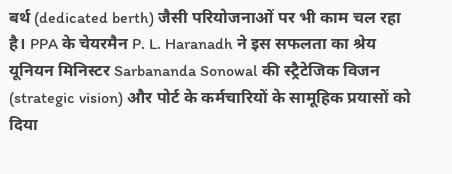बर्थ (dedicated berth) जैसी परियोजनाओं पर भी काम चल रहा है। PPA के चेयरमैन P. L. Haranadh ने इस सफलता का श्रेय यूनियन मिनिस्टर Sarbananda Sonowal की स्ट्रैटेजिक विजन (strategic vision) और पोर्ट के कर्मचारियों के सामूहिक प्रयासों को दिया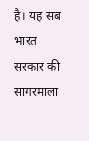है। यह सब भारत सरकार की सागरमाला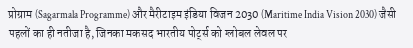प्रोग्राम (Sagarmala Programme) और मैरीटाइम इंडिया विजन 2030 (Maritime India Vision 2030) जैसी पहलों का ही नतीजा है, जिनका मकसद भारतीय पोर्ट्स को ग्लोबल लेवल पर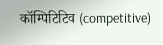कॉम्पिटिटिव (competitive)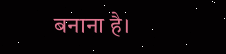बनाना है।